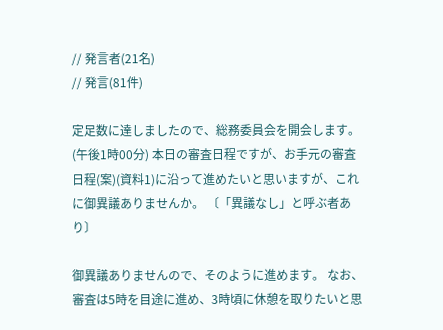// 発言者(21名)
// 発言(81件)

定足数に達しましたので、総務委員会を開会します。 (午後1時00分) 本日の審査日程ですが、お手元の審査日程(案)(資料1)に沿って進めたいと思いますが、これに御異議ありませんか。 〔「異議なし」と呼ぶ者あり〕

御異議ありませんので、そのように進めます。 なお、審査は5時を目途に進め、3時頃に休憩を取りたいと思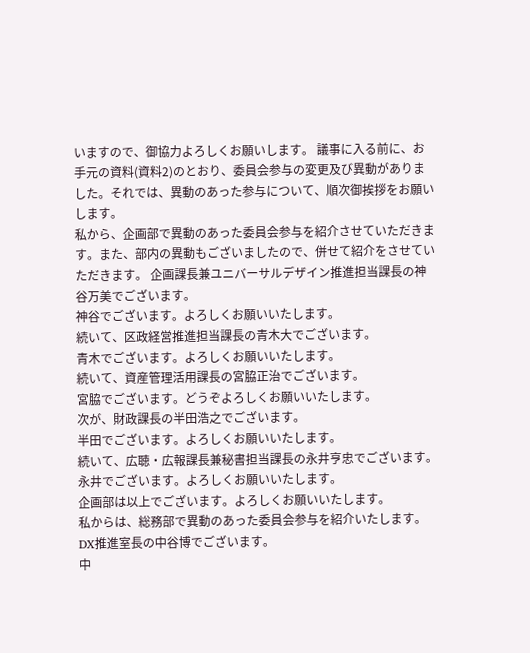いますので、御協力よろしくお願いします。 議事に入る前に、お手元の資料(資料2)のとおり、委員会参与の変更及び異動がありました。それでは、異動のあった参与について、順次御挨拶をお願いします。
私から、企画部で異動のあった委員会参与を紹介させていただきます。また、部内の異動もございましたので、併せて紹介をさせていただきます。 企画課長兼ユニバーサルデザイン推進担当課長の神谷万美でございます。
神谷でございます。よろしくお願いいたします。
続いて、区政経営推進担当課長の青木大でございます。
青木でございます。よろしくお願いいたします。
続いて、資産管理活用課長の宮脇正治でございます。
宮脇でございます。どうぞよろしくお願いいたします。
次が、財政課長の半田浩之でございます。
半田でございます。よろしくお願いいたします。
続いて、広聴・広報課長兼秘書担当課長の永井亨忠でございます。
永井でございます。よろしくお願いいたします。
企画部は以上でございます。よろしくお願いいたします。
私からは、総務部で異動のあった委員会参与を紹介いたします。 DX推進室長の中谷博でございます。
中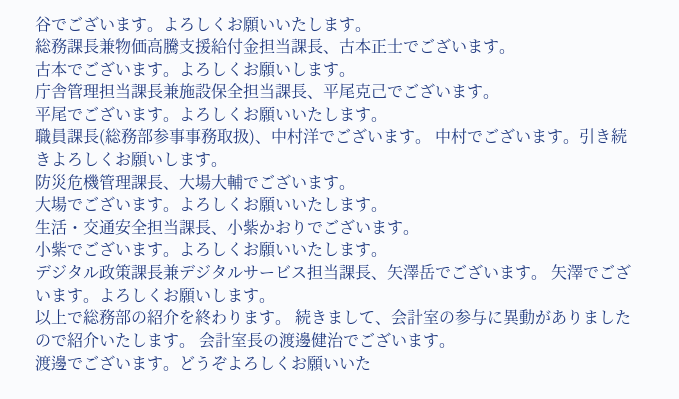谷でございます。よろしくお願いいたします。
総務課長兼物価高騰支援給付金担当課長、古本正士でございます。
古本でございます。よろしくお願いします。
庁舎管理担当課長兼施設保全担当課長、平尾克己でございます。
平尾でございます。よろしくお願いいたします。
職員課長(総務部参事事務取扱)、中村洋でございます。 中村でございます。引き続きよろしくお願いします。
防災危機管理課長、大場大輔でございます。
大場でございます。よろしくお願いいたします。
生活・交通安全担当課長、小紫かおりでございます。
小紫でございます。よろしくお願いいたします。
デジタル政策課長兼デジタルサービス担当課長、矢澤岳でございます。 矢澤でございます。よろしくお願いします。
以上で総務部の紹介を終わります。 続きまして、会計室の参与に異動がありましたので紹介いたします。 会計室長の渡邊健治でございます。
渡邊でございます。どうぞよろしくお願いいた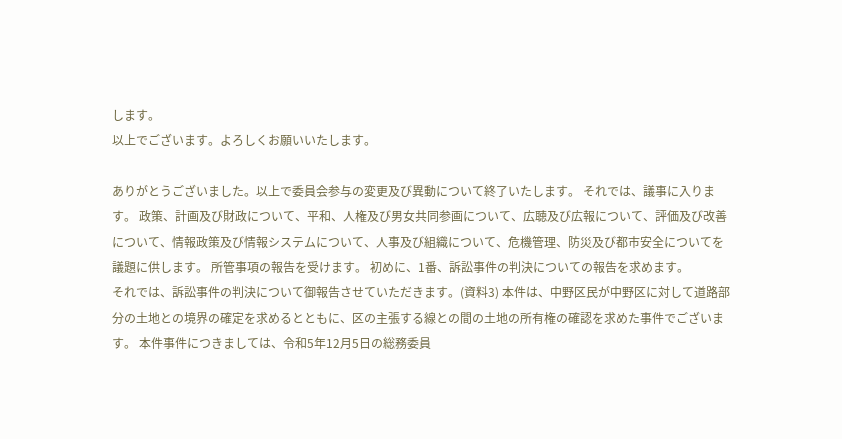します。
以上でございます。よろしくお願いいたします。

ありがとうございました。以上で委員会参与の変更及び異動について終了いたします。 それでは、議事に入ります。 政策、計画及び財政について、平和、人権及び男女共同参画について、広聴及び広報について、評価及び改善について、情報政策及び情報システムについて、人事及び組織について、危機管理、防災及び都市安全についてを議題に供します。 所管事項の報告を受けます。 初めに、1番、訴訟事件の判決についての報告を求めます。
それでは、訴訟事件の判決について御報告させていただきます。(資料3) 本件は、中野区民が中野区に対して道路部分の土地との境界の確定を求めるとともに、区の主張する線との間の土地の所有権の確認を求めた事件でございます。 本件事件につきましては、令和5年12月5日の総務委員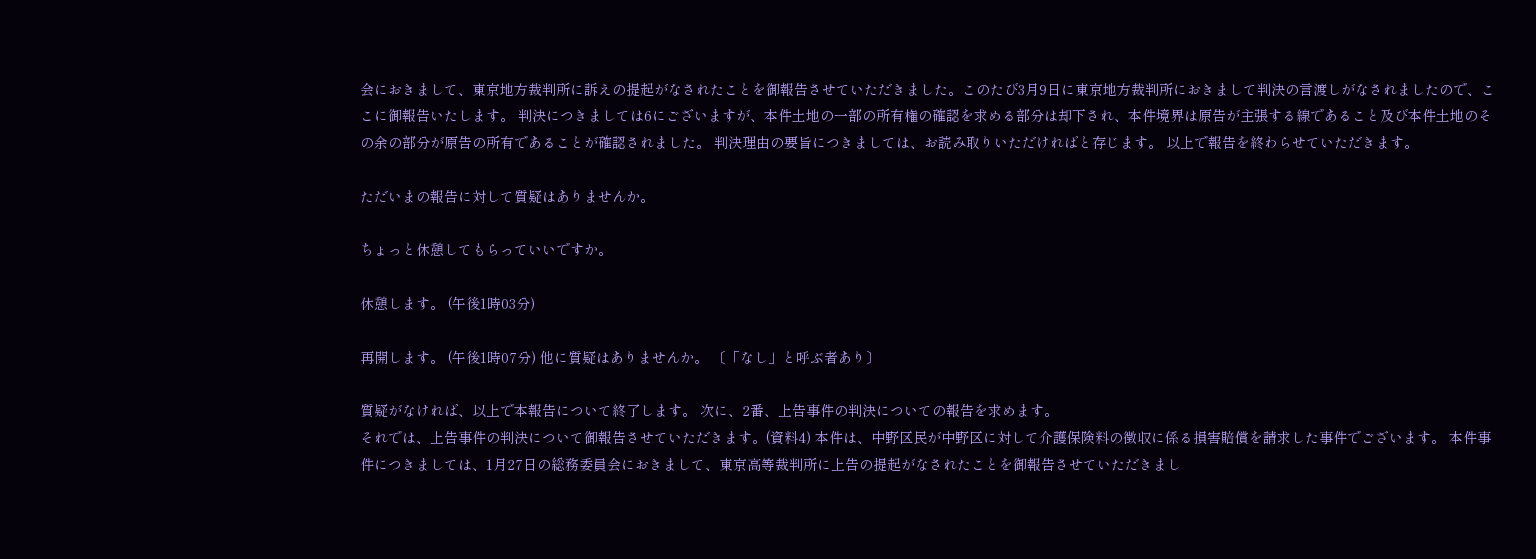会におきまして、東京地方裁判所に訴えの提起がなされたことを御報告させていただきました。このたび3月9日に東京地方裁判所におきまして判決の言渡しがなされましたので、ここに御報告いたします。 判決につきましては6にございますが、本件土地の一部の所有権の確認を求める部分は却下され、本件境界は原告が主張する線であること及び本件土地のその余の部分が原告の所有であることが確認されました。 判決理由の要旨につきましては、お読み取りいただければと存じます。 以上で報告を終わらせていただきます。

ただいまの報告に対して質疑はありませんか。

ちょっと休憩してもらっていいですか。

休憩します。 (午後1時03分)

再開します。 (午後1時07分) 他に質疑はありませんか。 〔「なし」と呼ぶ者あり〕

質疑がなければ、以上で本報告について終了します。 次に、2番、上告事件の判決についての報告を求めます。
それでは、上告事件の判決について御報告させていただきます。(資料4) 本件は、中野区民が中野区に対して介護保険料の徴収に係る損害賠償を請求した事件でございます。 本件事件につきましては、1月27日の総務委員会におきまして、東京高等裁判所に上告の提起がなされたことを御報告させていただきまし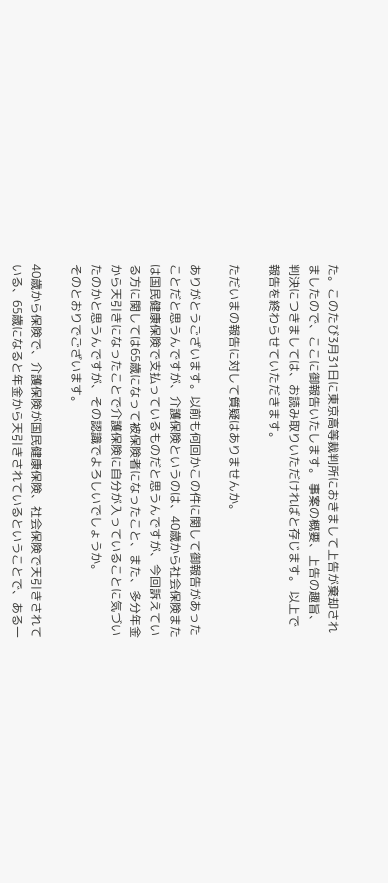た。このたび3月31日に東京高等裁判所におきまして上告が棄却されましたので、ここに御報告いたします。 事案の概要、上告の趣旨、判決につきましては、お読み取りいただければと存じます。 以上で報告を終わらせていただきます。

ただいまの報告に対して質疑はありませんか。

ありがとうございます。以前も何回かこの件に関して御報告があったことだと思うんですが、介護保険というのは、40歳から社会保険または国民健康保険で支払っているものだと思うんですが、今回訴えている方に関しては65歳になって被保険者になったこと、また、多分年金から天引きになったことで介護保険に自分が入っていることに気づいたのかと思うんですが、その認識でよろしいでしょうか。
そのとおりでございます。

40歳から保険で、介護保険が国民健康保険、社会保険で天引きされている、65歳になると年金から天引きされているということで、ある一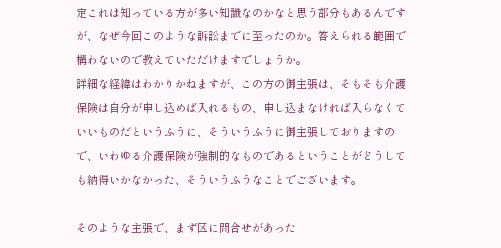定これは知っている方が多い知識なのかなと思う部分もあるんですが、なぜ今回このような訴訟までに至ったのか。答えられる範囲で構わないので教えていただけますでしょうか。
詳細な経緯はわかりかねますが、この方の御主張は、そもそも介護保険は自分が申し込めば入れるもの、申し込まなければ入らなくていいものだというふうに、そういうふうに御主張しておりますので、いわゆる介護保険が強制的なものであるということがどうしても納得いかなかった、そういうふうなことでございます。

そのような主張で、まず区に問合せがあった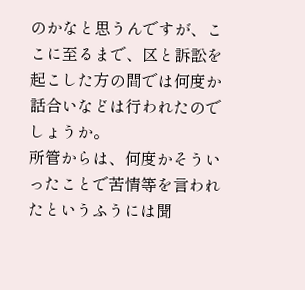のかなと思うんですが、ここに至るまで、区と訴訟を起こした方の間では何度か話合いなどは行われたのでしょうか。
所管からは、何度かそういったことで苦情等を言われたというふうには聞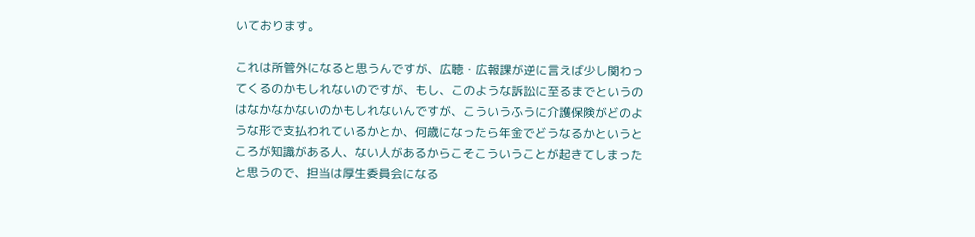いております。

これは所管外になると思うんですが、広聴・広報課が逆に言えば少し関わってくるのかもしれないのですが、もし、このような訴訟に至るまでというのはなかなかないのかもしれないんですが、こういうふうに介護保険がどのような形で支払われているかとか、何歳になったら年金でどうなるかというところが知識がある人、ない人があるからこそこういうことが起きてしまったと思うので、担当は厚生委員会になる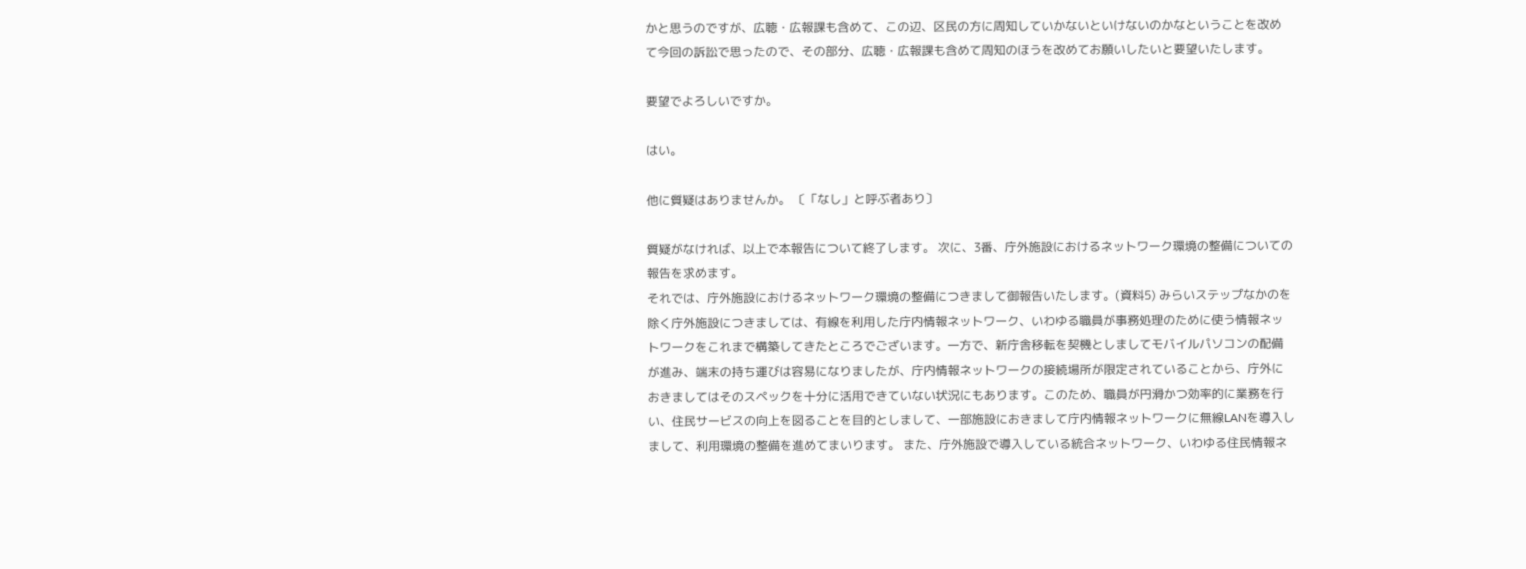かと思うのですが、広聴・広報課も含めて、この辺、区民の方に周知していかないといけないのかなということを改めて今回の訴訟で思ったので、その部分、広聴・広報課も含めて周知のほうを改めてお願いしたいと要望いたします。

要望でよろしいですか。

はい。

他に質疑はありませんか。 〔「なし」と呼ぶ者あり〕

質疑がなければ、以上で本報告について終了します。 次に、3番、庁外施設におけるネットワーク環境の整備についての報告を求めます。
それでは、庁外施設におけるネットワーク環境の整備につきまして御報告いたします。(資料5) みらいステップなかのを除く庁外施設につきましては、有線を利用した庁内情報ネットワーク、いわゆる職員が事務処理のために使う情報ネットワークをこれまで構築してきたところでございます。一方で、新庁舎移転を契機としましてモバイルパソコンの配備が進み、端末の持ち運びは容易になりましたが、庁内情報ネットワークの接続場所が限定されていることから、庁外におきましてはそのスペックを十分に活用できていない状況にもあります。このため、職員が円滑かつ効率的に業務を行い、住民サービスの向上を図ることを目的としまして、一部施設におきまして庁内情報ネットワークに無線LANを導入しまして、利用環境の整備を進めてまいります。 また、庁外施設で導入している統合ネットワーク、いわゆる住民情報ネ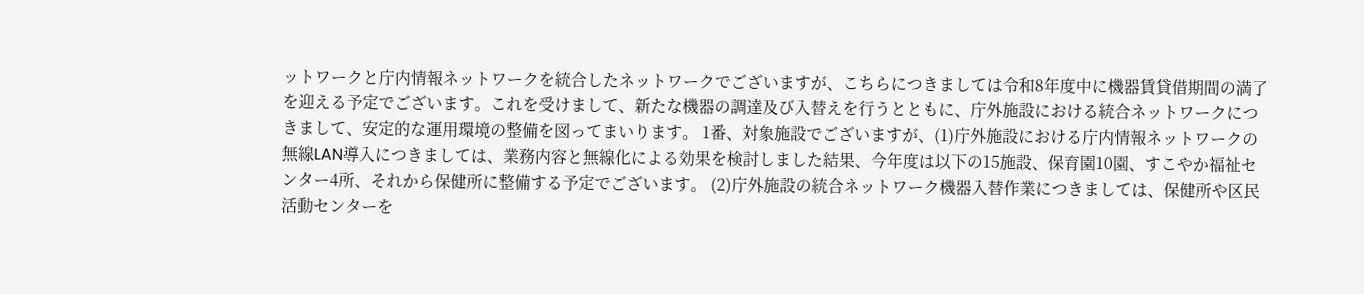ットワークと庁内情報ネットワークを統合したネットワークでございますが、こちらにつきましては令和8年度中に機器賃貸借期間の満了を迎える予定でございます。これを受けまして、新たな機器の調達及び入替えを行うとともに、庁外施設における統合ネットワークにつきまして、安定的な運用環境の整備を図ってまいります。 1番、対象施設でございますが、(1)庁外施設における庁内情報ネットワークの無線LAN導入につきましては、業務内容と無線化による効果を検討しました結果、今年度は以下の15施設、保育園10園、すこやか福祉センター4所、それから保健所に整備する予定でございます。 (2)庁外施設の統合ネットワーク機器入替作業につきましては、保健所や区民活動センターを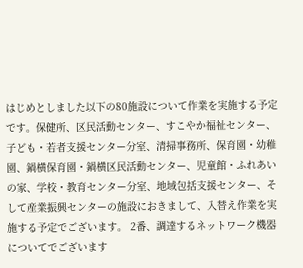はじめとしました以下の80施設について作業を実施する予定です。保健所、区民活動センター、すこやか福祉センター、子ども・若者支援センター分室、清掃事務所、保育園・幼稚園、鍋横保育園・鍋横区民活動センター、児童館・ふれあいの家、学校・教育センター分室、地域包括支援センター、そして産業振興センターの施設におきまして、入替え作業を実施する予定でございます。 2番、調達するネットワーク機器についてでございます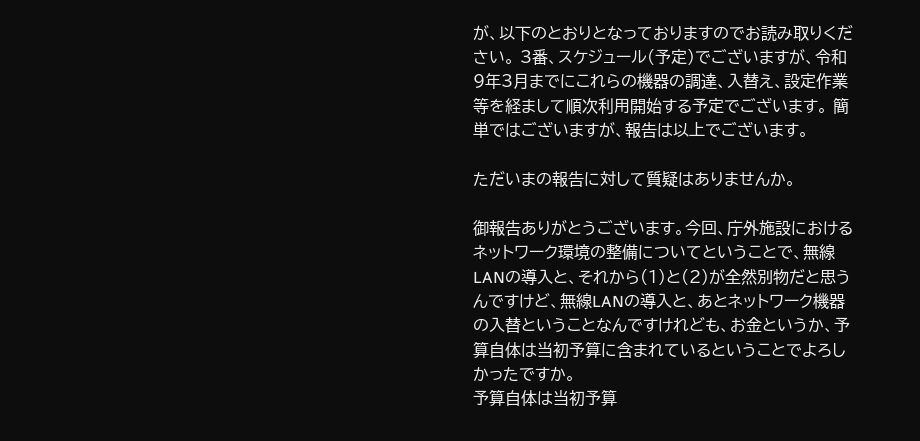が、以下のとおりとなっておりますのでお読み取りください。 3番、スケジュール(予定)でございますが、令和9年3月までにこれらの機器の調達、入替え、設定作業等を経まして順次利用開始する予定でございます。 簡単ではございますが、報告は以上でございます。

ただいまの報告に対して質疑はありませんか。

御報告ありがとうございます。今回、庁外施設におけるネットワーク環境の整備についてということで、無線LANの導入と、それから(1)と(2)が全然別物だと思うんですけど、無線LANの導入と、あとネットワーク機器の入替ということなんですけれども、お金というか、予算自体は当初予算に含まれているということでよろしかったですか。
予算自体は当初予算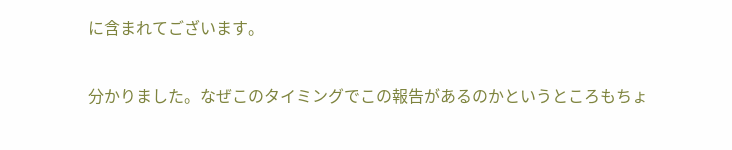に含まれてございます。

分かりました。なぜこのタイミングでこの報告があるのかというところもちょ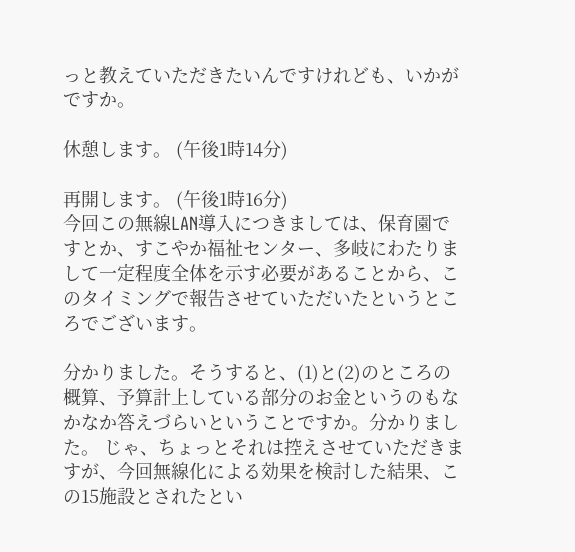っと教えていただきたいんですけれども、いかがですか。

休憩します。 (午後1時14分)

再開します。 (午後1時16分)
今回この無線LAN導入につきましては、保育園ですとか、すこやか福祉センター、多岐にわたりまして一定程度全体を示す必要があることから、このタイミングで報告させていただいたというところでございます。

分かりました。そうすると、(1)と(2)のところの概算、予算計上している部分のお金というのもなかなか答えづらいということですか。分かりました。 じゃ、ちょっとそれは控えさせていただきますが、今回無線化による効果を検討した結果、この15施設とされたとい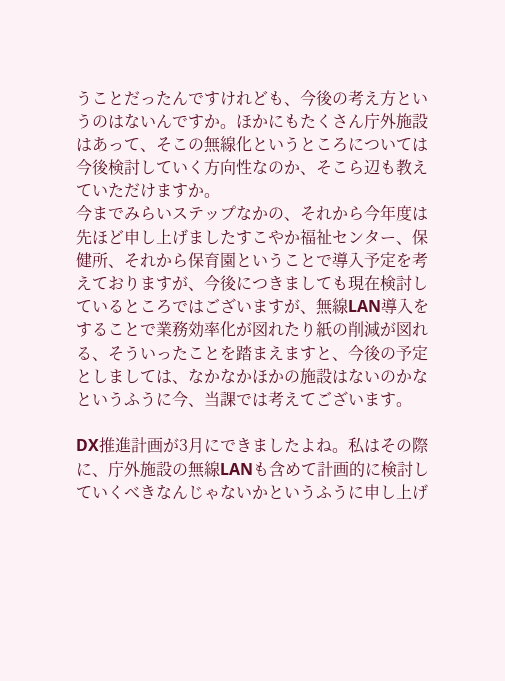うことだったんですけれども、今後の考え方というのはないんですか。ほかにもたくさん庁外施設はあって、そこの無線化というところについては今後検討していく方向性なのか、そこら辺も教えていただけますか。
今までみらいステップなかの、それから今年度は先ほど申し上げましたすこやか福祉センター、保健所、それから保育園ということで導入予定を考えておりますが、今後につきましても現在検討しているところではございますが、無線LAN導入をすることで業務効率化が図れたり紙の削減が図れる、そういったことを踏まえますと、今後の予定としましては、なかなかほかの施設はないのかなというふうに今、当課では考えてございます。

DX推進計画が3月にできましたよね。私はその際に、庁外施設の無線LANも含めて計画的に検討していくべきなんじゃないかというふうに申し上げ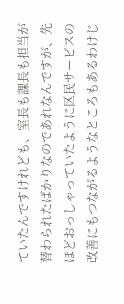ていたんですけれども、室長も課長も担当が替わられたばかりなのであれなんですが、先ほどおっしゃっていたように区民サービスの改善にもつながるようなところもあるわけじ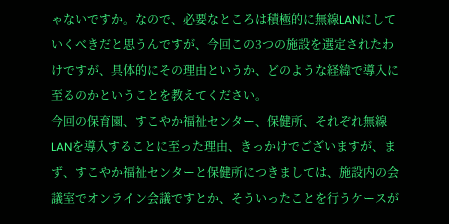ゃないですか。なので、必要なところは積極的に無線LANにしていくべきだと思うんですが、今回この3つの施設を選定されたわけですが、具体的にその理由というか、どのような経緯で導入に至るのかということを教えてください。
今回の保育園、すこやか福祉センター、保健所、それぞれ無線LANを導入することに至った理由、きっかけでございますが、まず、すこやか福祉センターと保健所につきましては、施設内の会議室でオンライン会議ですとか、そういったことを行うケースが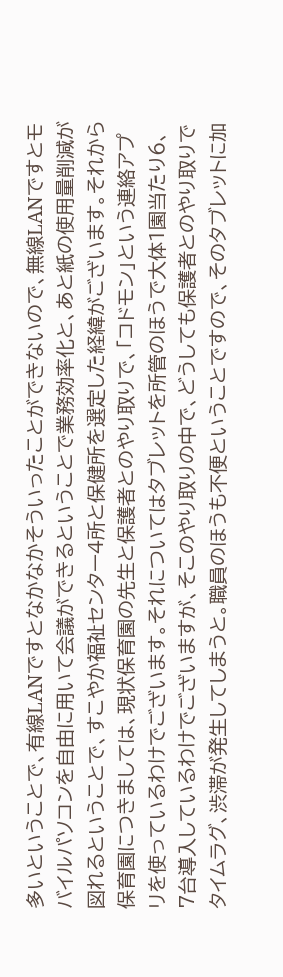多いということで、有線LANですとなかなかそういったことができないので、無線LANですとモバイルパソコンを自由に用いて会議ができるということで業務効率化と、あと紙の使用量削減が図れるということで、すこやか福祉センター4所と保健所を選定した経緯がございます。それから保育園につきましては、現状保育園の先生と保護者とのやり取りで、「コドモン」という連絡アプリを使っているわけでございます。それについてはタブレットを所管のほうで大体1園当たり6、7台導入しているわけでございますが、そこのやり取りの中で、どうしても保護者とのやり取りでタイムラグ、渋滞が発生してしまうと。職員のほうも不便ということですので、そのタブレットに加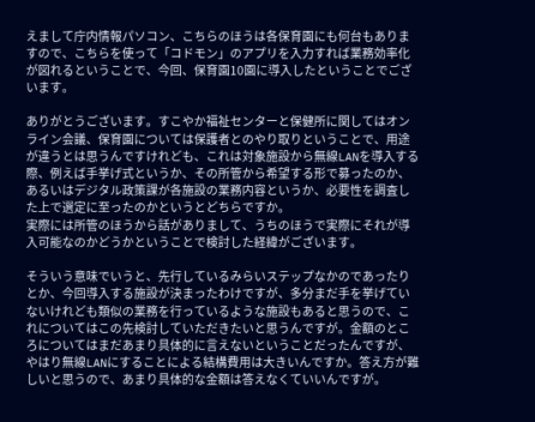えまして庁内情報パソコン、こちらのほうは各保育園にも何台もありますので、こちらを使って「コドモン」のアプリを入力すれば業務効率化が図れるということで、今回、保育園10園に導入したということでございます。

ありがとうございます。すこやか福祉センターと保健所に関してはオンライン会議、保育園については保護者とのやり取りということで、用途が違うとは思うんですけれども、これは対象施設から無線LANを導入する際、例えば手挙げ式というか、その所管から希望する形で募ったのか、あるいはデジタル政策課が各施設の業務内容というか、必要性を調査した上で選定に至ったのかというとどちらですか。
実際には所管のほうから話がありまして、うちのほうで実際にそれが導入可能なのかどうかということで検討した経緯がございます。

そういう意味でいうと、先行しているみらいステップなかのであったりとか、今回導入する施設が決まったわけですが、多分まだ手を挙げていないけれども類似の業務を行っているような施設もあると思うので、これについてはこの先検討していただきたいと思うんですが。金額のところについてはまだあまり具体的に言えないということだったんですが、やはり無線LANにすることによる結構費用は大きいんですか。答え方が難しいと思うので、あまり具体的な金額は答えなくていいんですが。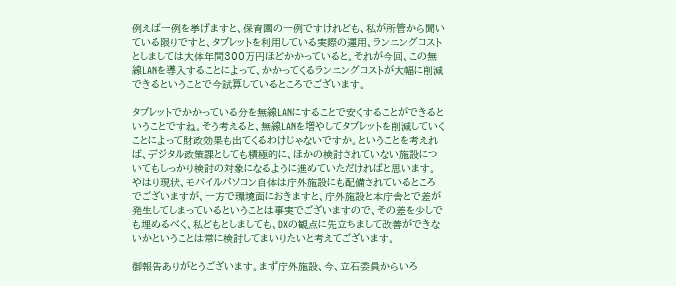例えば一例を挙げますと、保育園の一例ですけれども、私が所管から聞いている限りですと、タブレットを利用している実際の運用、ランニングコストとしましては大体年間300万円ほどかかっていると。それが今回、この無線LANを導入することによって、かかってくるランニングコストが大幅に削減できるということで今試算しているところでございます。

タブレットでかかっている分を無線LANにすることで安くすることができるということですね。そう考えると、無線LANを増やしてタブレットを削減していくことによって財政効果も出てくるわけじゃないですか。ということを考えれば、デジタル政策課としても積極的に、ほかの検討されていない施設についてもしっかり検討の対象になるように進めていただければと思います。
やはり現状、モバイルパソコン自体は庁外施設にも配備されているところでございますが、一方で環境面におきますと、庁外施設と本庁舎とで差が発生してしまっているということは事実でございますので、その差を少しでも埋めるべく、私どもとしましても、DXの観点に先立ちまして改善ができないかということは常に検討してまいりたいと考えてございます。

御報告ありがとうございます。まず庁外施設、今、立石委員からいろ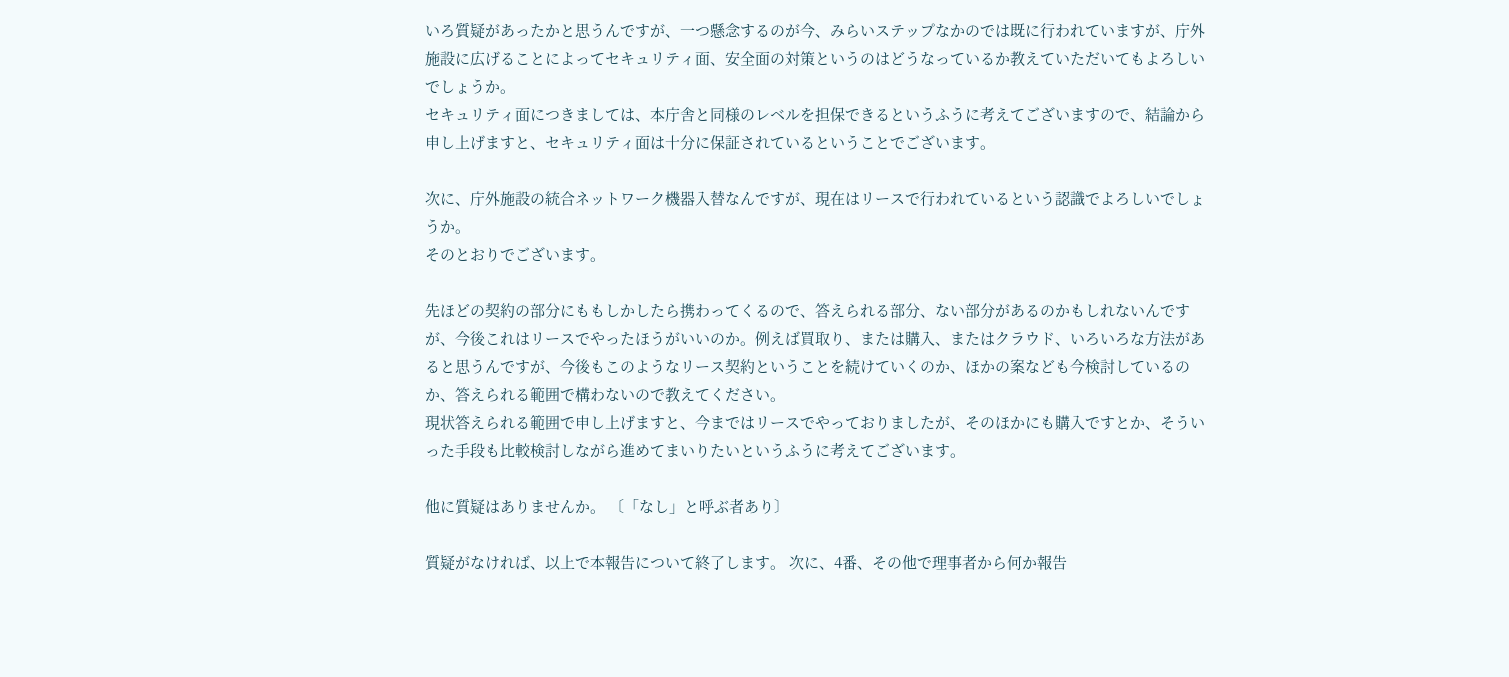いろ質疑があったかと思うんですが、一つ懸念するのが今、みらいステップなかのでは既に行われていますが、庁外施設に広げることによってセキュリティ面、安全面の対策というのはどうなっているか教えていただいてもよろしいでしょうか。
セキュリティ面につきましては、本庁舎と同様のレベルを担保できるというふうに考えてございますので、結論から申し上げますと、セキュリティ面は十分に保証されているということでございます。

次に、庁外施設の統合ネットワーク機器入替なんですが、現在はリースで行われているという認識でよろしいでしょうか。
そのとおりでございます。

先ほどの契約の部分にももしかしたら携わってくるので、答えられる部分、ない部分があるのかもしれないんですが、今後これはリースでやったほうがいいのか。例えば買取り、または購入、またはクラウド、いろいろな方法があると思うんですが、今後もこのようなリース契約ということを続けていくのか、ほかの案なども今検討しているのか、答えられる範囲で構わないので教えてください。
現状答えられる範囲で申し上げますと、今まではリースでやっておりましたが、そのほかにも購入ですとか、そういった手段も比較検討しながら進めてまいりたいというふうに考えてございます。

他に質疑はありませんか。 〔「なし」と呼ぶ者あり〕

質疑がなければ、以上で本報告について終了します。 次に、4番、その他で理事者から何か報告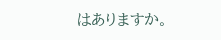はありますか。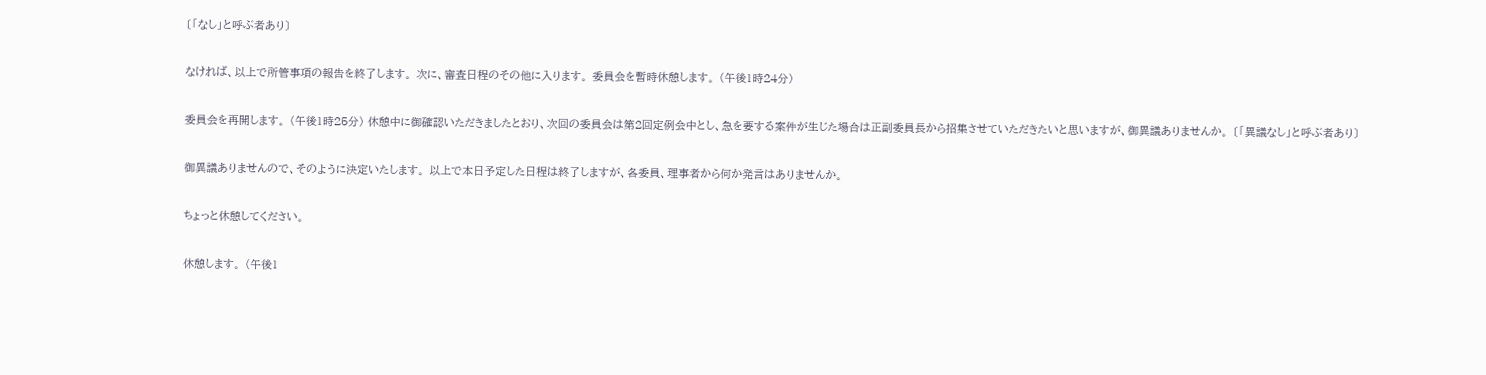〔「なし」と呼ぶ者あり〕

なければ、以上で所管事項の報告を終了します。 次に、審査日程のその他に入ります。 委員会を暫時休憩します。 (午後1時24分)

委員会を再開します。 (午後1時25分) 休憩中に御確認いただきましたとおり、次回の委員会は第2回定例会中とし、急を要する案件が生じた場合は正副委員長から招集させていただきたいと思いますが、御異議ありませんか。 〔「異議なし」と呼ぶ者あり〕

御異議ありませんので、そのように決定いたします。 以上で本日予定した日程は終了しますが、各委員、理事者から何か発言はありませんか。

ちょっと休憩してください。

休憩します。 (午後1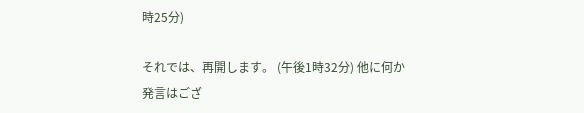時25分)

それでは、再開します。 (午後1時32分) 他に何か発言はござ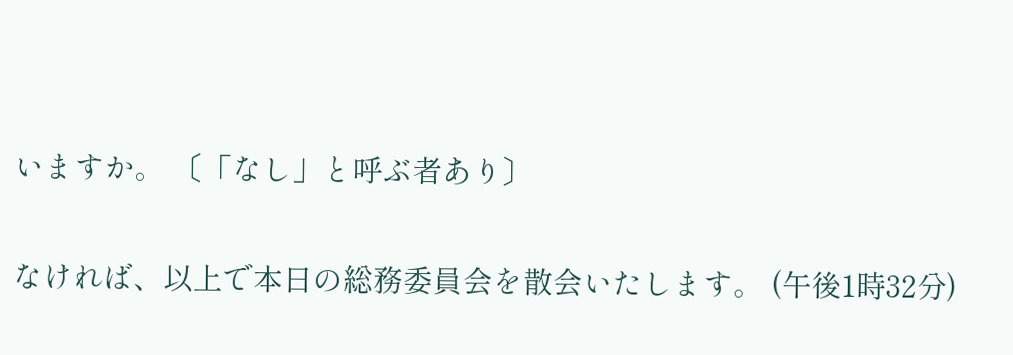いますか。 〔「なし」と呼ぶ者あり〕

なければ、以上で本日の総務委員会を散会いたします。 (午後1時32分)